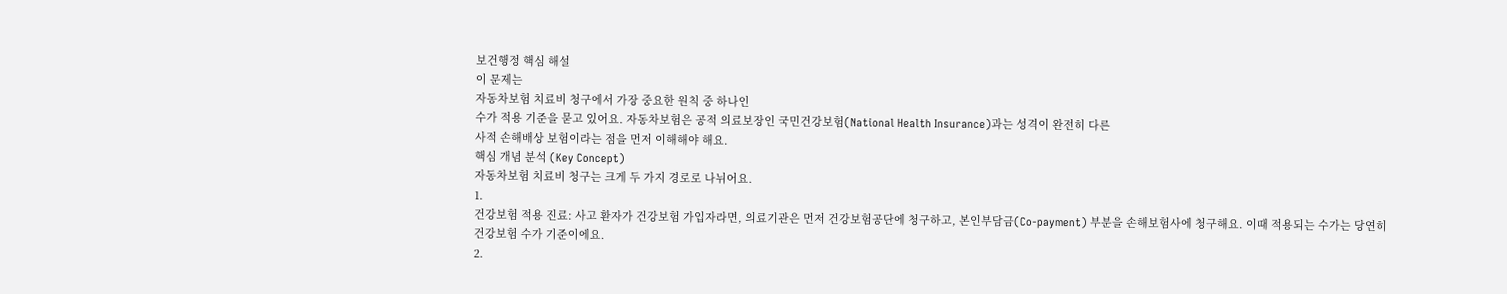보건행정 핵심 해설
이 문제는
자동차보험 치료비 청구에서 가장 중요한 원칙 중 하나인
수가 적용 기준을 묻고 있어요. 자동차보험은 공적 의료보장인 국민건강보험(National Health Insurance)과는 성격이 완전히 다른
사적 손해배상 보험이라는 점을 먼저 이해해야 해요.
핵심 개념 분석 (Key Concept)
자동차보험 치료비 청구는 크게 두 가지 경로로 나뉘어요.
1.
건강보험 적용 진료: 사고 환자가 건강보험 가입자라면, 의료기관은 먼저 건강보험공단에 청구하고, 본인부담금(Co-payment) 부분을 손해보험사에 청구해요. 이때 적용되는 수가는 당연히
건강보험 수가 기준이에요.
2.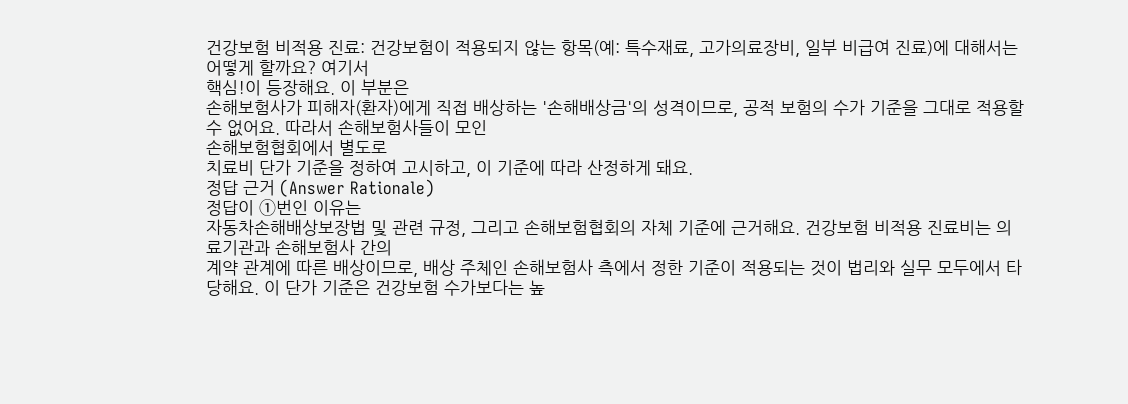건강보험 비적용 진료: 건강보험이 적용되지 않는 항목(예: 특수재료, 고가의료장비, 일부 비급여 진료)에 대해서는 어떻게 할까요? 여기서
핵심!이 등장해요. 이 부분은
손해보험사가 피해자(환자)에게 직접 배상하는 '손해배상금'의 성격이므로, 공적 보험의 수가 기준을 그대로 적용할 수 없어요. 따라서 손해보험사들이 모인
손해보험협회에서 별도로
치료비 단가 기준을 정하여 고시하고, 이 기준에 따라 산정하게 돼요.
정답 근거 (Answer Rationale)
정답이 ①번인 이유는
자동차손해배상보장법 및 관련 규정, 그리고 손해보험협회의 자체 기준에 근거해요. 건강보험 비적용 진료비는 의료기관과 손해보험사 간의
계약 관계에 따른 배상이므로, 배상 주체인 손해보험사 측에서 정한 기준이 적용되는 것이 법리와 실무 모두에서 타당해요. 이 단가 기준은 건강보험 수가보다는 높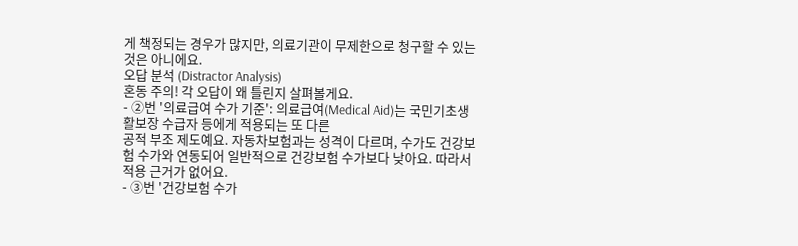게 책정되는 경우가 많지만, 의료기관이 무제한으로 청구할 수 있는 것은 아니에요.
오답 분석 (Distractor Analysis)
혼동 주의! 각 오답이 왜 틀린지 살펴볼게요.
- ②번 '의료급여 수가 기준': 의료급여(Medical Aid)는 국민기초생활보장 수급자 등에게 적용되는 또 다른
공적 부조 제도예요. 자동차보험과는 성격이 다르며, 수가도 건강보험 수가와 연동되어 일반적으로 건강보험 수가보다 낮아요. 따라서 적용 근거가 없어요.
- ③번 '건강보험 수가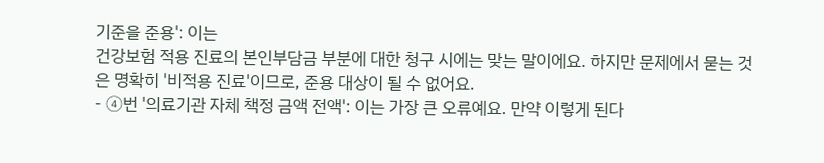기준을 준용': 이는
건강보험 적용 진료의 본인부담금 부분에 대한 청구 시에는 맞는 말이에요. 하지만 문제에서 묻는 것은 명확히 '비적용 진료'이므로, 준용 대상이 될 수 없어요.
- ④번 '의료기관 자체 책정 금액 전액': 이는 가장 큰 오류예요. 만약 이렇게 된다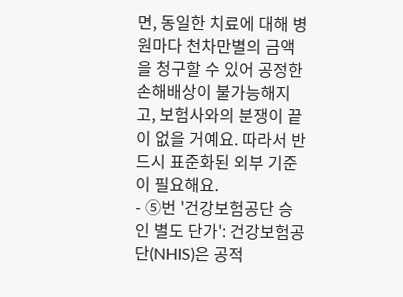면, 동일한 치료에 대해 병원마다 천차만별의 금액을 청구할 수 있어 공정한 손해배상이 불가능해지고, 보험사와의 분쟁이 끝이 없을 거예요. 따라서 반드시 표준화된 외부 기준이 필요해요.
- ⑤번 '건강보험공단 승인 별도 단가': 건강보험공단(NHIS)은 공적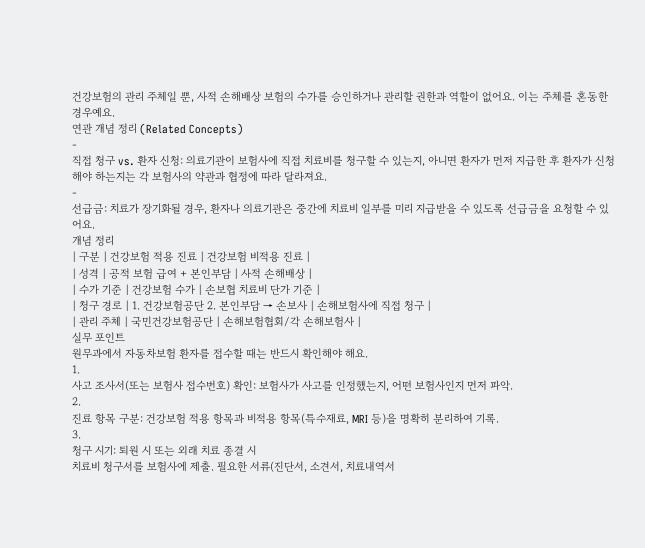건강보험의 관리 주체일 뿐, 사적 손해배상 보험의 수가를 승인하거나 관리할 권한과 역할이 없어요. 이는 주체를 혼동한 경우예요.
연관 개념 정리 (Related Concepts)
-
직접 청구 vs. 환자 신청: 의료기관이 보험사에 직접 치료비를 청구할 수 있는지, 아니면 환자가 먼저 지급한 후 환자가 신청해야 하는지는 각 보험사의 약관과 협정에 따라 달라져요.
-
선급금: 치료가 장기화될 경우, 환자나 의료기관은 중간에 치료비 일부를 미리 지급받을 수 있도록 선급금을 요청할 수 있어요.
개념 정리
| 구분 | 건강보험 적용 진료 | 건강보험 비적용 진료 |
| 성격 | 공적 보험 급여 + 본인부담 | 사적 손해배상 |
| 수가 기준 | 건강보험 수가 | 손보협 치료비 단가 기준 |
| 청구 경로 | 1. 건강보험공단 2. 본인부담 → 손보사 | 손해보험사에 직접 청구 |
| 관리 주체 | 국민건강보험공단 | 손해보험협회/각 손해보험사 |
실무 포인트
원무과에서 자동차보험 환자를 접수할 때는 반드시 확인해야 해요.
1.
사고 조사서(또는 보험사 접수번호) 확인: 보험사가 사고를 인정했는지, 어떤 보험사인지 먼저 파악.
2.
진료 항목 구분: 건강보험 적용 항목과 비적용 항목(특수재료, MRI 등)을 명확히 분리하여 기록.
3.
청구 시기: 퇴원 시 또는 외래 치료 종결 시
치료비 청구서를 보험사에 제출. 필요한 서류(진단서, 소견서, 치료내역서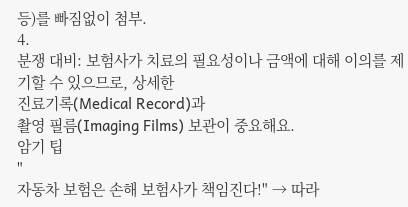등)를 빠짐없이 첨부.
4.
분쟁 대비: 보험사가 치료의 필요성이나 금액에 대해 이의를 제기할 수 있으므로, 상세한
진료기록(Medical Record)과
촬영 필름(Imaging Films) 보관이 중요해요.
암기 팁
"
자동차 보험은 손해 보험사가 책임진다!" → 따라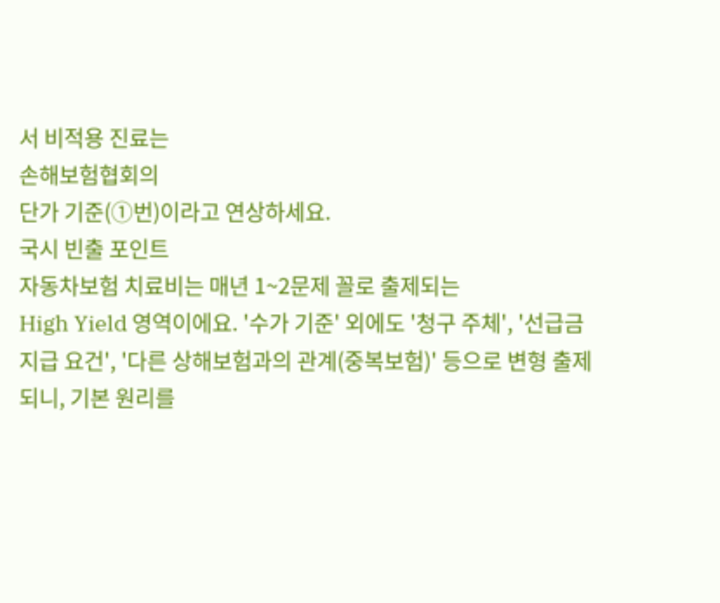서 비적용 진료는
손해보험협회의
단가 기준(①번)이라고 연상하세요.
국시 빈출 포인트
자동차보험 치료비는 매년 1~2문제 꼴로 출제되는
High Yield 영역이에요. '수가 기준' 외에도 '청구 주체', '선급금 지급 요건', '다른 상해보험과의 관계(중복보험)' 등으로 변형 출제되니, 기본 원리를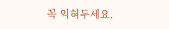꼭 익혀두세요.